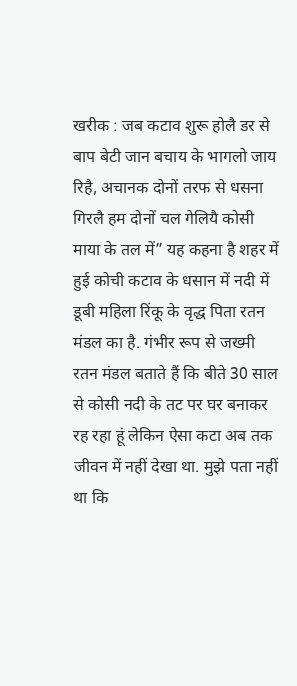खरीक : जब कटाव शुरू होलै डर से बाप बेटी जान बचाय के भागलो जाय रिहै, अचानक दोनों तरफ से धसना गिरलै हम दोनों चल गेलियै कोसी माया के तल में” यह कहना है शहर में हुई कोची कटाव के धसान में नदी में डूबी महिला रिंकू के वृद्ध पिता रतन मंडल का है. गंभीर रूप से जख्मी रतन मंडल बताते हैं कि बीते 30 साल से कोसी नदी के तट पर घर बनाकर रह रहा हूं लेकिन ऐसा कटा अब तक जीवन में नहीं देखा था. मुझे पता नहीं था कि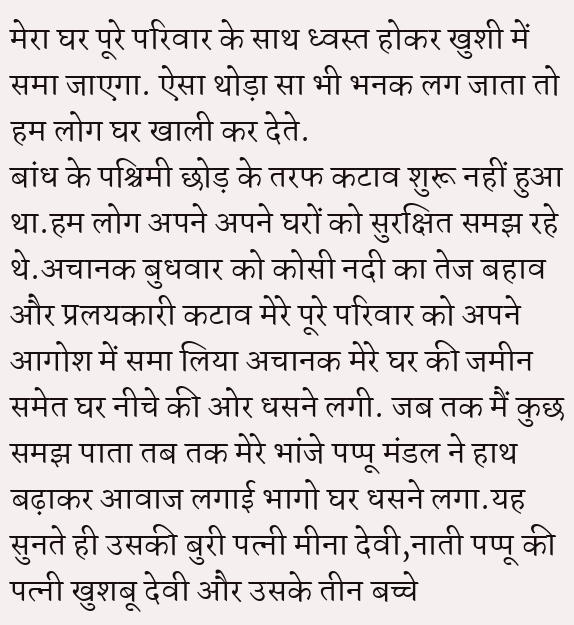मेरा घर पूरे परिवार के साथ ध्वस्त होकर खुशी में समा जाएगा. ऐसा थोड़ा सा भी भनक लग जाता तो हम लोग घर खाली कर देते.
बांध के पश्चिमी छोड़ के तरफ कटाव शुरू नहीं हुआ था.हम लोग अपने अपने घरों को सुरक्षित समझ रहे थे.अचानक बुधवार को कोसी नदी का तेज बहाव और प्रलयकारी कटाव मेरे पूरे परिवार को अपने आगोश में समा लिया अचानक मेरे घर की जमीन समेत घर नीचे की ओर धसने लगी. जब तक मैं कुछ समझ पाता तब तक मेरे भांजे पप्पू मंडल ने हाथ बढ़ाकर आवाज लगाई भागो घर धसने लगा.यह सुनते ही उसकी बुरी पत्नी मीना देवी,नाती पप्पू की पत्नी खुशबू देवी और उसके तीन बच्चे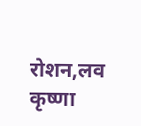रोशन,लव कृष्णा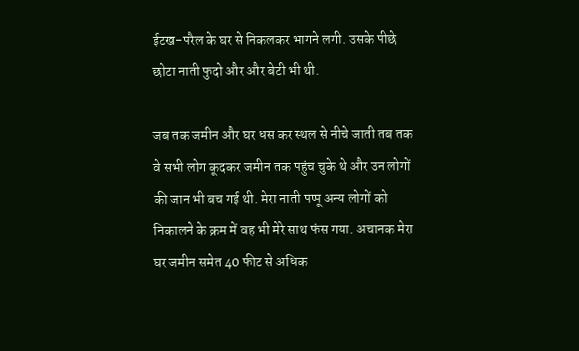ईटख-परैल के घर से निकलकर भागने लगी. उसके पीछे छोटा नाती फुदो और और बेटी भी थी.

जब तक जमीन और घर धस कर स्थल से नीचे जाती तब तक वे सभी लोग कूदकर जमीन तक पहुंच चुके थे और उन लोगों की जान भी बच गई थी. मेरा नाती पप्पू अन्य लोगों को निकालने के क्रम में वह भी मेरे साथ फंस गया. अचानक मेरा घर जमीन समेत 40 फीट से अधिक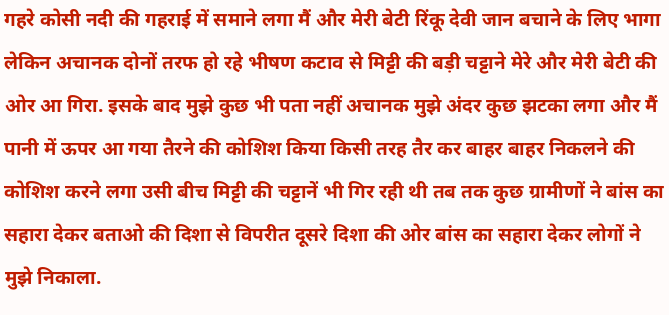गहरे कोसी नदी की गहराई में समाने लगा मैं और मेरी बेटी रिंकू देवी जान बचाने के लिए भागा लेकिन अचानक दोनों तरफ हो रहे भीषण कटाव से मिट्टी की बड़ी चट्टाने मेरे और मेरी बेटी की ओर आ गिरा. इसके बाद मुझे कुछ भी पता नहीं अचानक मुझे अंदर कुछ झटका लगा और मैं पानी में ऊपर आ गया तैरने की कोशिश किया किसी तरह तैर कर बाहर बाहर निकलने की कोशिश करने लगा उसी बीच मिट्टी की चट्टानें भी गिर रही थी तब तक कुछ ग्रामीणों ने बांस का सहारा देकर बताओ की दिशा से विपरीत दूसरे दिशा की ओर बांस का सहारा देकर लोगों ने मुझे निकाला.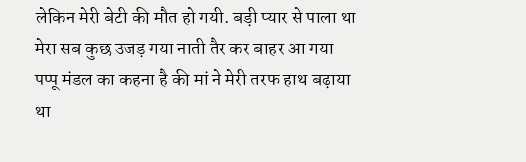लेकिन मेरी बेटी की मौत हो गयी. बड़ी प्यार से पाला था मेरा सब कुछ उजड़ गया नाती तैर कर बाहर आ गया पप्पू मंडल का कहना है की मां ने मेरी तरफ हाथ बढ़ाया था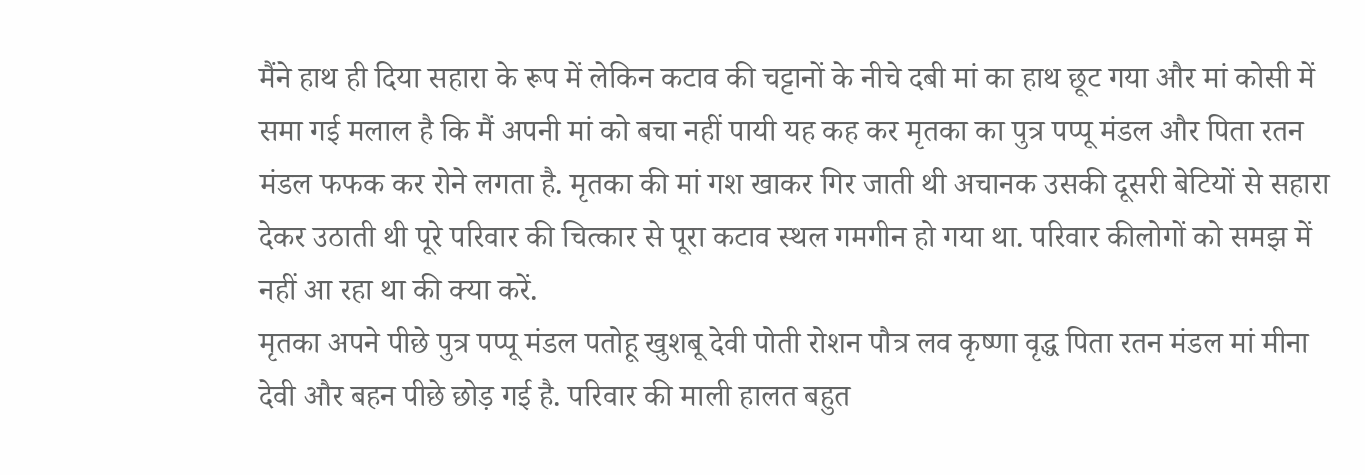मैंने हाथ ही दिया सहारा के रूप में लेकिन कटाव की चट्टानों के नीचे दबी मां का हाथ छूट गया और मां कोसी में समा गई मलाल है कि मैं अपनी मां को बचा नहीं पायी यह कह कर मृतका का पुत्र पप्पू मंडल और पिता रतन मंडल फफक कर रोने लगता है. मृतका की मां गश खाकर गिर जाती थी अचानक उसकी दूसरी बेटियों से सहारा देकर उठाती थी पूरे परिवार की चित्कार से पूरा कटाव स्थल गमगीन हो गया था. परिवार कीलोगों को समझ में नहीं आ रहा था की क्या करें.
मृतका अपने पीछे पुत्र पप्पू मंडल पतोहू खुशबू देवी पोती रोशन पौत्र लव कृष्णा वृद्ध पिता रतन मंडल मां मीना देवी और बहन पीछे छोड़ गई है. परिवार की माली हालत बहुत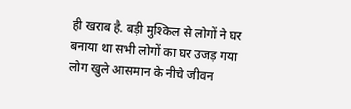ही खराब है. बड़ी मुश्किल से लोगों ने घर बनाया था सभी लोगों का घर उजड़ गया लोग खुले आसमान के नीचे जीवन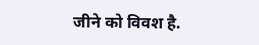जीने को विवश है.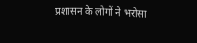प्रशासन के लोगों ने भरोसा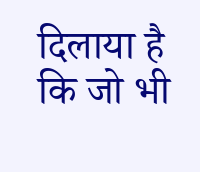दिलाया है कि जो भी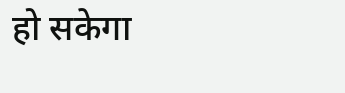हो सकेगा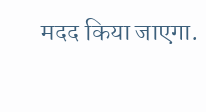मदद किया जाएगा.